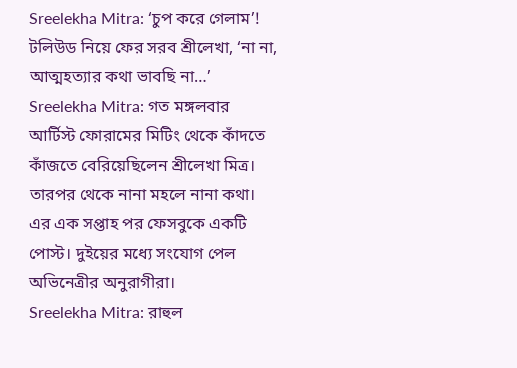Sreelekha Mitra: ‘চুপ করে গেলাম’! টলিউড নিয়ে ফের সরব শ্রীলেখা, ‘না না, আত্মহত্যার কথা ভাবছি না…’
Sreelekha Mitra: গত মঙ্গলবার আর্টিস্ট ফোরামের মিটিং থেকে কাঁদতে কাঁজতে বেরিয়েছিলেন শ্রীলেখা মিত্র। তারপর থেকে নানা মহলে নানা কথা। এর এক সপ্তাহ পর ফেসবুকে একটি পোস্ট। দুইয়ের মধ্যে সংযোগ পেল অভিনেত্রীর অনুরাগীরা।
Sreelekha Mitra: রাহুল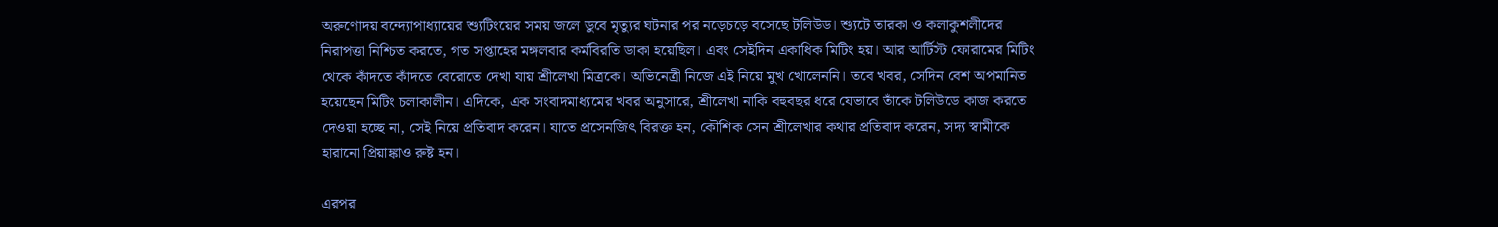অরুণোদয় বন্দ্যোপাধ্যায়ের শ্যুটিংয়ের সময় জলে ডুবে মৃত্যুর ঘটনার পর নড়েচড়ে বসেছে টলিউড। শ্যুটে তারকা ও কলাকুশলীদের নিরাপত্তা নিশ্চিত করতে, গত সপ্তাহের মঙ্গলবার কর্মবিরতি ডাকা হয়েছিল। এবং সেইদিন একাধিক মিটিং হয়। আর আর্টিস্ট ফোরামের মিটিং থেকে কাঁদতে কাঁদতে বেরোতে দেখা যায় শ্রীলেখা মিত্রকে। অভিনেত্রী নিজে এই নিয়ে মুখ খোলেননি। তবে খবর, সেদিন বেশ অপমানিত হয়েছেন মিটিং চলাকালীন। এদিকে, এক সংবাদমাধ্যমের খবর অনুসারে, শ্রীলেখা নাকি বহুবছর ধরে যেভাবে তাঁকে টলিউডে কাজ করতে দেওয়া হচ্ছে না, সেই নিয়ে প্রতিবাদ করেন। যাতে প্রসেনজিৎ বিরক্ত হন, কৌশিক সেন শ্রীলেখার কথার প্রতিবাদ করেন, সদ্য স্বামীকে হারানো প্রিয়াঙ্কাও রুষ্ট হন।

এরপর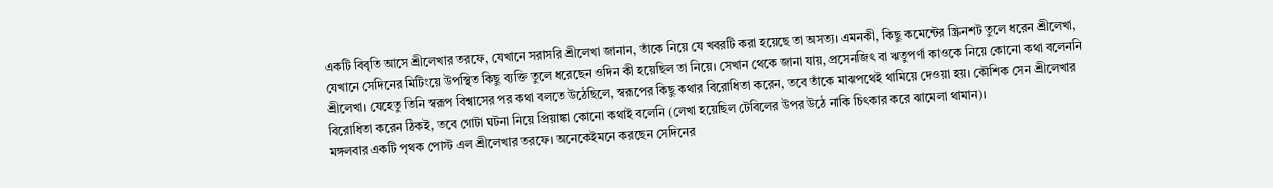একটি বিবৃতি আসে শ্রীলেখার তরফে, যেখানে সরাসরি শ্রীলেখা জানান, তাঁকে নিয়ে যে খবরটি করা হয়েছে তা অসত্য। এমনকী, কিছু কমেন্টের স্ক্রিনশট তুলে ধরেন শ্রীলেখা, যেখানে সেদিনের মিটিংয়ে উপস্থিত কিছু ব্যক্তি তুলে ধরেছেন ওদিন কী হয়েছিল তা নিয়ে। সেখান থেকে জানা যায়, প্রসেনজিৎ বা ঋতুপর্ণা কাওকে নিয়ে কোনো কথা বলেননি শ্রীলেখা। যেহেতু তিনি স্বরূপ বিশ্বাসের পর কথা বলতে উঠেছিলে, স্বরূপের কিছু কথার বিরোধিতা করেন, তবে তাঁকে মাঝপথেই থামিয়ে দেওয়া হয়। কৌশিক সেন শ্রীলেখার বিরোধিতা করেন ঠিকই, তবে গোটা ঘটনা নিয়ে প্রিয়াঙ্কা কোনো কথাই বলেনি (লেখা হয়েছিল টেবিলের উপর উঠে নাকি চিৎকার করে ঝামেলা থামান)।
মঙ্গলবার একটি পৃথক পোস্ট এল শ্রীলেখার তরফে। অনেকেইমনে করছেন সেদিনের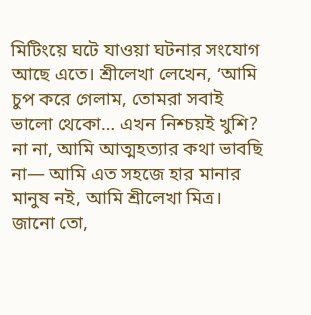মিটিংয়ে ঘটে যাওয়া ঘটনার সংযোগ আছে এতে। শ্রীলেখা লেখেন, ‘আমি চুপ করে গেলাম, তোমরা সবাই ভালো থেকো… এখন নিশ্চয়ই খুশি? না না, আমি আত্মহত্যার কথা ভাবছি না— আমি এত সহজে হার মানার মানুষ নই, আমি শ্রীলেখা মিত্র। জানো তো,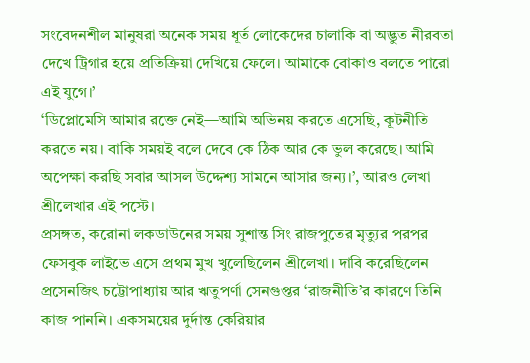সংবেদনশীল মানুষরা অনেক সময় ধূর্ত লোকেদের চালাকি বা অদ্ভুত নীরবতা দেখে ট্রিগার হয়ে প্রতিক্রিয়া দেখিয়ে ফেলে। আমাকে বোকাও বলতে পারো এই যুগে।’
‘ডিপ্লোমেসি আমার রক্তে নেই—আমি অভিনয় করতে এসেছি, কূটনীতি করতে নয়। বাকি সময়ই বলে দেবে কে ঠিক আর কে ভুল করেছে। আমি অপেক্ষা করছি সবার আসল উদ্দেশ্য সামনে আসার জন্য।’, আরও লেখা শ্রীলেখার এই পস্টে।
প্রসঙ্গত, করোনা লকডাউনের সময় সুশান্ত সিং রাজপুতের মৃত্যুর পরপর ফেসবুক লাইভে এসে প্রথম মুখ খুলেছিলেন শ্রীলেখা। দাবি করেছিলেন প্রসেনজিৎ চট্টোপাধ্যায় আর ঋতুপর্ণা সেনগুপ্তর ‘রাজনীতি’র কারণে তিনি কাজ পাননি। একসময়ের দুর্দান্ত কেরিয়ার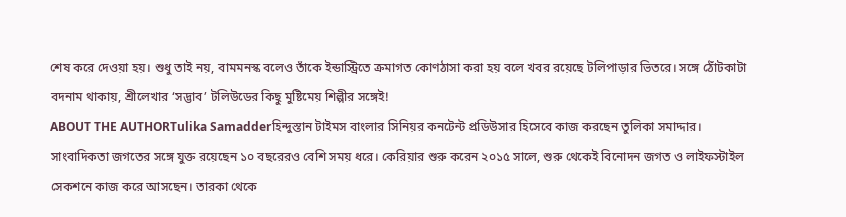শেষ করে দেওয়া হয়। শুধু তাই নয়, বামমনস্ক বলেও তাঁকে ইন্ডাস্ট্রিতে ক্রমাগত কোণঠাসা করা হয় বলে খবর রয়েছে টলিপাড়ার ভিতরে। সঙ্গে ঠোঁটকাটা বদনাম থাকায়, শ্রীলেখার ‘সদ্ভাব’ টলিউডের কিছু মুষ্টিমেয় শিল্পীর সঙ্গেই!
ABOUT THE AUTHORTulika Samadderহিন্দুস্তান টাইমস বাংলার সিনিয়র কনটেন্ট প্রডিউসার হিসেবে কাজ করছেন তুলিকা সমাদ্দার। সাংবাদিকতা জগতের সঙ্গে যুক্ত রয়েছেন ১০ বছরেরও বেশি সময় ধরে। কেরিয়ার শুরু করেন ২০১৫ সালে, শুরু থেকেই বিনোদন জগত ও লাইফস্টাইল সেকশনে কাজ করে আসছেন। তারকা থেকে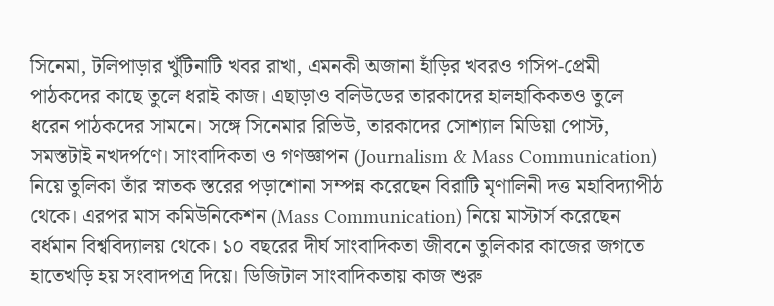সিনেমা, টলিপাড়ার খুঁটিনাটি খবর রাখা, এমনকী অজানা হাঁড়ির খবরও গসিপ-প্রেমী পাঠকদের কাছে তুলে ধরাই কাজ। এছাড়াও বলিউডের তারকাদের হালহাকিকতও তুলে ধরেন পাঠকদের সামনে। সঙ্গে সিনেমার রিভিউ, তারকাদের সোশ্যাল মিডিয়া পোস্ট, সমস্তটাই নখদর্পণে। সাংবাদিকতা ও গণজ্ঞাপন (Journalism & Mass Communication) নিয়ে তুলিকা তাঁর স্নাতক স্তরের পড়াশোনা সম্পন্ন করেছেন বিরাটি মৃণালিনী দত্ত মহাবিদ্যাপীঠ থেকে। এরপর মাস কমিউনিকেশন (Mass Communication) নিয়ে মাস্টার্স করেছেন বর্ধমান বিশ্ববিদ্যালয় থেকে। ১০ বছরের দীর্ঘ সাংবাদিকতা জীবনে তুলিকার কাজের জগতে হাতেখড়ি হয় সংবাদপত্র দিয়ে। ডিজিটাল সাংবাদিকতায় কাজ শুরু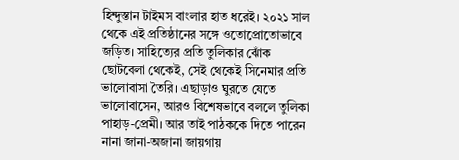হিন্দুস্তান টাইমস বাংলার হাত ধরেই। ২০২১ সাল থেকে এই প্রতিষ্ঠানের সঙ্গে ওতোপ্রোতোভাবে জড়িত। সাহিত্যের প্রতি তুলিকার ঝোঁক ছোটবেলা থেকেই, সেই থেকেই সিনেমার প্রতি ভালোবাসা তৈরি। এছাড়াও ঘুরতে যেতে ভালোবাসেন, আরও বিশেষভাবে বললে তুলিকা পাহাড়-প্রেমী। আর তাই পাঠককে দিতে পারেন নানা জানা-অজানা জায়গায়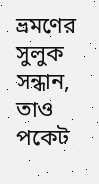ভ্রমণের সুলুক সন্ধান, তাও পকেট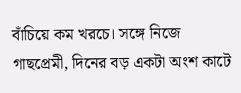বাঁচিয়ে কম খরচে। সঙ্গে নিজে গাছপ্রেমী, দিনের বড় একটা অংশ কাটে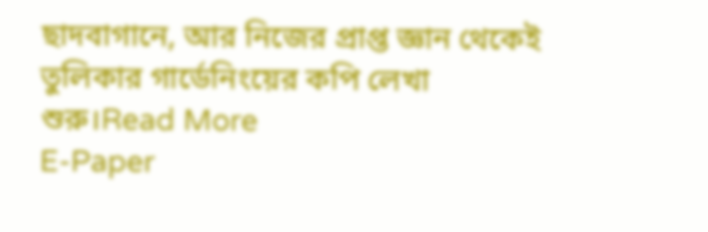ছাদবাগানে, আর নিজের প্রাপ্ত জ্ঞান থেকেই তুলিকার গার্ডেনিংয়ের কপি লেখা শুরু।Read More
E-Paper